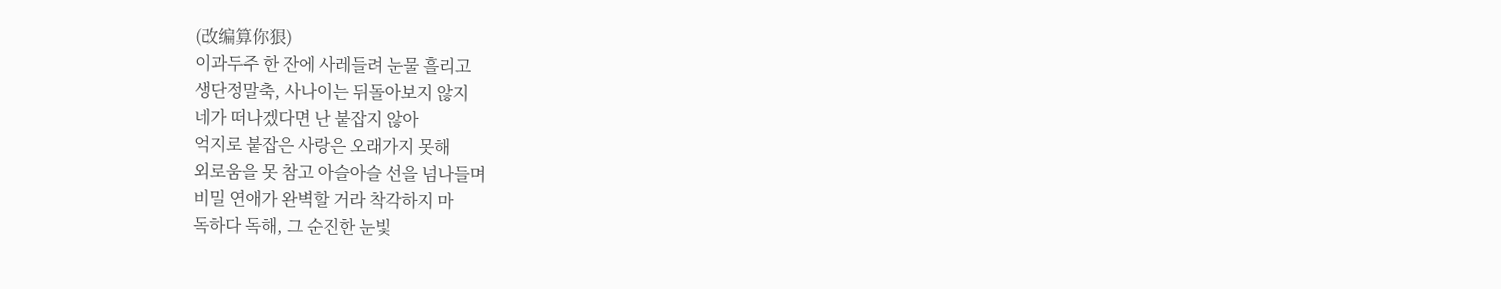(改编算你狠)
이과두주 한 잔에 사레들려 눈물 흘리고
생단정말축, 사나이는 뒤돌아보지 않지
네가 떠나겠다면 난 붙잡지 않아
억지로 붙잡은 사랑은 오래가지 못해
외로움을 못 참고 아슬아슬 선을 넘나들며
비밀 연애가 완벽할 거라 착각하지 마
독하다 독해, 그 순진한 눈빛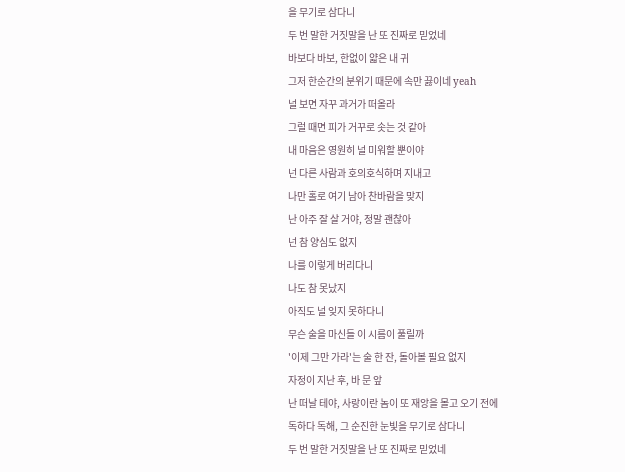을 무기로 삼다니
두 번 말한 거짓말을 난 또 진짜로 믿었네
바보다 바보, 한없이 얇은 내 귀
그저 한순간의 분위기 때문에 속만 끓이네 yeah
널 보면 자꾸 과거가 떠올라
그럴 때면 피가 거꾸로 솟는 것 같아
내 마음은 영원히 널 미워할 뿐이야
넌 다른 사람과 호의호식하며 지내고
나만 홀로 여기 남아 찬바람을 맞지
난 아주 잘 살 거야, 정말 괜찮아
넌 참 양심도 없지
나를 이렇게 버리다니
나도 참 못났지
아직도 널 잊지 못하다니
무슨 술을 마신들 이 시름이 풀릴까
'이제 그만 가라'는 술 한 잔, 돌아볼 필요 없지
자정이 지난 후, 바 문 앞
난 떠날 테야, 사랑이란 놈이 또 재앙을 몰고 오기 전에
독하다 독해, 그 순진한 눈빛을 무기로 삼다니
두 번 말한 거짓말을 난 또 진짜로 믿었네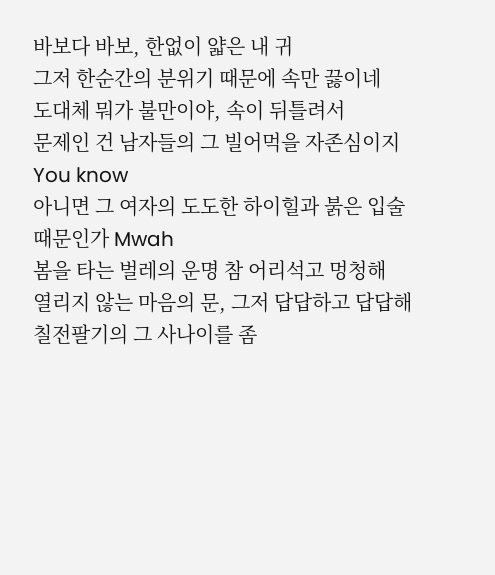바보다 바보, 한없이 얇은 내 귀
그저 한순간의 분위기 때문에 속만 끓이네
도대체 뭐가 불만이야, 속이 뒤틀려서
문제인 건 남자들의 그 빌어먹을 자존심이지 You know
아니면 그 여자의 도도한 하이힐과 붉은 입술 때문인가 Mwah
봄을 타는 벌레의 운명 참 어리석고 멍청해
열리지 않는 마음의 문, 그저 답답하고 답답해
칠전팔기의 그 사나이를 좀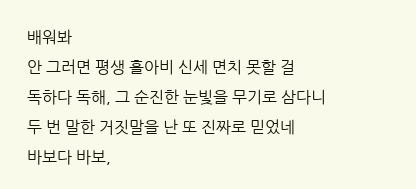배워봐
안 그러면 평생 홀아비 신세 면치 못할 걸
독하다 독해, 그 순진한 눈빛을 무기로 삼다니
두 번 말한 거짓말을 난 또 진짜로 믿었네
바보다 바보,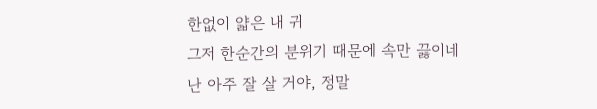한없이 얇은 내 귀
그저 한순간의 분위기 때문에 속만 끓이네
난 아주 잘 살 거야, 정말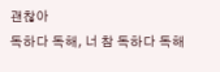괜찮아
독하다 독해, 너 참 독하다 독해